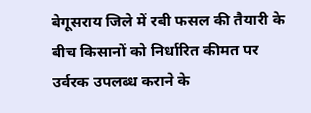बेगूसराय जिले में रबी फसल की तैयारी के बीच किसानों को निर्धारित कीमत पर उर्वरक उपलब्ध कराने के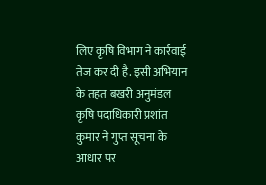लिए कृषि विभाग ने कार्रवाई तेज कर दी है. इसी अभियान के तहत बखरी अनुमंडल कृषि पदाधिकारी प्रशांत कुमार ने गुप्त सूचना के आधार पर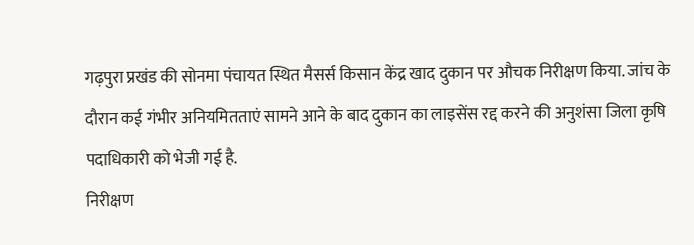गढ़पुरा प्रखंड की सोनमा पंचायत स्थित मैसर्स किसान केंद्र खाद दुकान पर औचक निरीक्षण किया. जांच के दौरान कई गंभीर अनियमितताएं सामने आने के बाद दुकान का लाइसेंस रद्द करने की अनुशंसा जिला कृषि पदाधिकारी को भेजी गई है.
निरीक्षण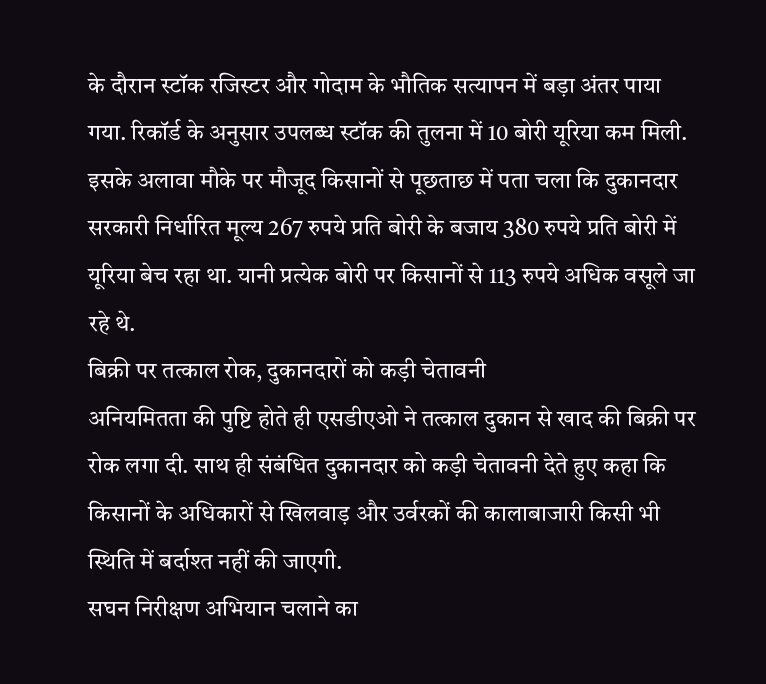के दौरान स्टॉक रजिस्टर और गोदाम के भौतिक सत्यापन में बड़ा अंतर पाया गया. रिकॉर्ड के अनुसार उपलब्ध स्टॉक की तुलना में 10 बोरी यूरिया कम मिली. इसके अलावा मौके पर मौजूद किसानों से पूछताछ में पता चला कि दुकानदार सरकारी निर्धारित मूल्य 267 रुपये प्रति बोरी के बजाय 380 रुपये प्रति बोरी में यूरिया बेच रहा था. यानी प्रत्येक बोरी पर किसानों से 113 रुपये अधिक वसूले जा रहे थे.
बिक्री पर तत्काल रोक, दुकानदारों को कड़ी चेतावनी
अनियमितता की पुष्टि होते ही एसडीएओ ने तत्काल दुकान से खाद की बिक्री पर रोक लगा दी. साथ ही संबंधित दुकानदार को कड़ी चेतावनी देते हुए कहा कि किसानों के अधिकारों से खिलवाड़ और उर्वरकों की कालाबाजारी किसी भी स्थिति में बर्दाश्त नहीं की जाएगी.
सघन निरीक्षण अभियान चलाने का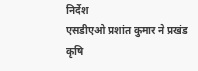निर्देश
एसडीएओ प्रशांत कुमार ने प्रखंड कृषि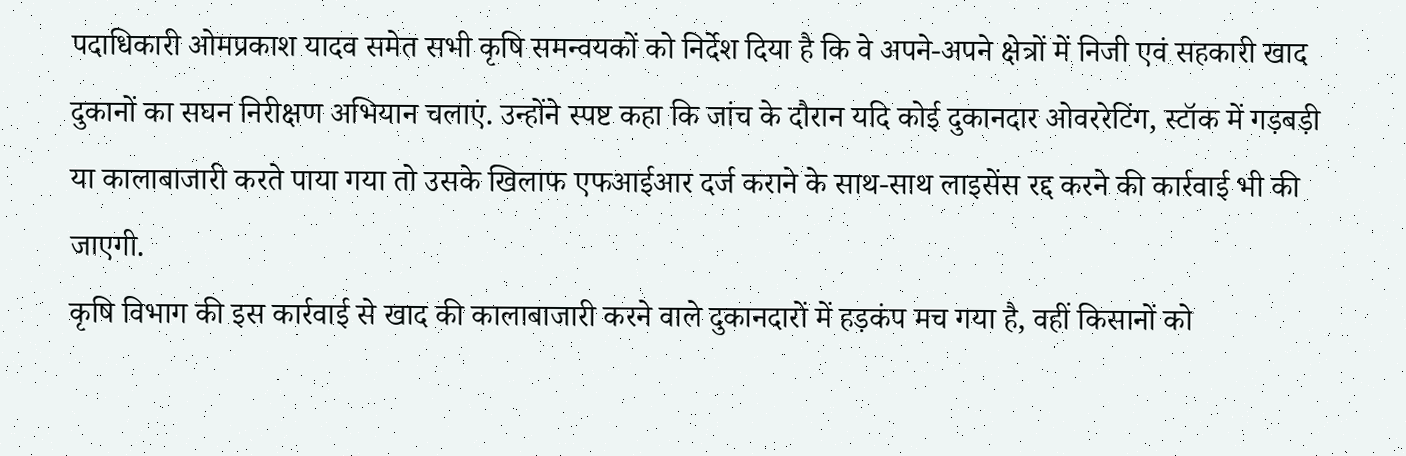पदाधिकारी ओमप्रकाश यादव समेत सभी कृषि समन्वयकों को निर्देश दिया है कि वे अपने-अपने क्षेत्रों में निजी एवं सहकारी खाद दुकानों का सघन निरीक्षण अभियान चलाएं. उन्होंने स्पष्ट कहा कि जांच के दौरान यदि कोई दुकानदार ओवररेटिंग, स्टॉक में गड़बड़ी या कालाबाजारी करते पाया गया तो उसके खिलाफ एफआईआर दर्ज कराने के साथ-साथ लाइसेंस रद्द करने की कार्रवाई भी की जाएगी.
कृषि विभाग की इस कार्रवाई से खाद की कालाबाजारी करने वाले दुकानदारों में हड़कंप मच गया है, वहीं किसानों को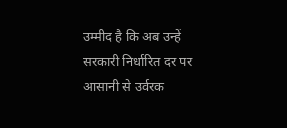उम्मीद है कि अब उन्हें सरकारी निर्धारित दर पर आसानी से उर्वरक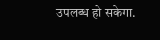उपलब्ध हो सकेगा.